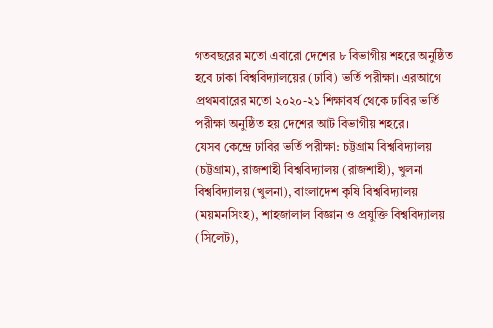গতবছরের মতো এবারো দেশের ৮ বিভাগীয় শহরে অনুষ্ঠিত হবে ঢাকা বিশ্ববিদ্যালয়ের (ঢাবি) ভর্তি পরীক্ষা। এরআগে প্রথমবারের মতো ২০২০-২১ শিক্ষাবর্ষ থেকে ঢাবির ভর্তি পরীক্ষা অনুষ্ঠিত হয় দেশের আট বিভাগীয় শহরে।
যেসব কেন্দ্রে ঢাবির ভর্তি পরীক্ষা: চট্টগ্রাম বিশ্ববিদ্যালয় (চট্টগ্রাম), রাজশাহী বিশ্ববিদ্যালয় (রাজশাহী), খুলনা বিশ্ববিদ্যালয় (খুলনা), বাংলাদেশ কৃষি বিশ্ববিদ্যালয় (ময়মনসিংহ), শাহজালাল বিজ্ঞান ও প্রযুক্তি বিশ্ববিদ্যালয় (সিলেট),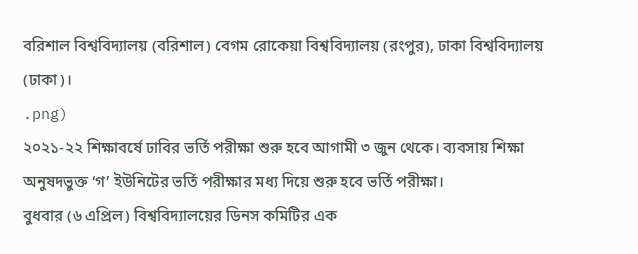বরিশাল বিশ্ববিদ্যালয় (বরিশাল) বেগম রোকেয়া বিশ্ববিদ্যালয় (রংপুর), ঢাকা বিশ্ববিদ্যালয় (ঢাকা)।
.png)
২০২১-২২ শিক্ষাবর্ষে ঢাবির ভর্তি পরীক্ষা শুরু হবে আগামী ৩ জুন থেকে। ব্যবসায় শিক্ষা অনুষদভুক্ত ‘গ’ ইউনিটের ভর্তি পরীক্ষার মধ্য দিয়ে শুরু হবে ভর্তি পরীক্ষা।
বুধবার (৬ এপ্রিল) বিশ্ববিদ্যালয়ের ডিনস কমিটির এক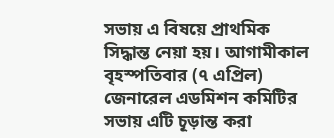সভায় এ বিষয়ে প্রাথমিক সিদ্ধান্ত নেয়া হয়। আগামীকাল বৃহস্পতিবার (৭ এপ্রিল) জেনারেল এডমিশন কমিটির সভায় এটি চূড়ান্ত করা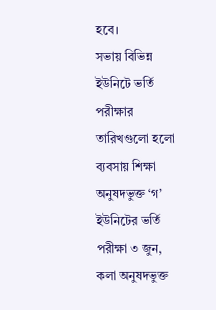হবে।
সভায় বিভিন্ন ইউনিটে ভর্তি পরীক্ষার তারিখগুলো হলো ব্যবসায় শিক্ষা অনুষদভুক্ত ‘গ’ ইউনিটের ভর্তি পরীক্ষা ৩ জুন, কলা অনুষদভুক্ত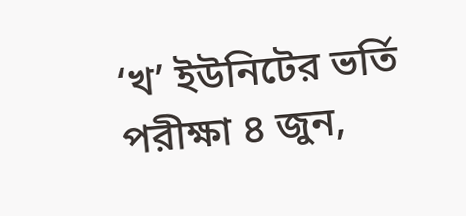‘খ’ ইউনিটের ভর্তি পরীক্ষা ৪ জুন,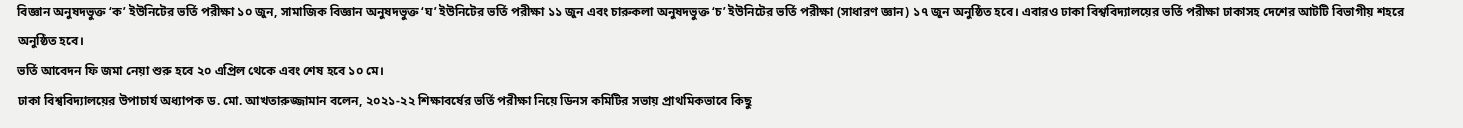বিজ্ঞান অনুষদভুক্ত ‘ক’ ইউনিটের ভর্তি পরীক্ষা ১০ জুন, সামাজিক বিজ্ঞান অনুষদভুক্ত ‘ঘ’ ইউনিটের ভর্তি পরীক্ষা ১১ জুন এবং চারুকলা অনুষদভুক্ত ‘চ’ ইউনিটের ভর্তি পরীক্ষা (সাধারণ জ্ঞান) ১৭ জুন অনুষ্ঠিত হবে। এবারও ঢাকা বিশ্ববিদ্যালয়ের ভর্তি পরীক্ষা ঢাকাসহ দেশের আটটি বিভাগীয় শহরে অনুষ্ঠিত হবে।
ভর্তি আবেদন ফি জমা নেয়া শুরু হবে ২০ এপ্রিল থেকে এবং শেষ হবে ১০ মে।
ঢাকা বিশ্ববিদ্যালয়ের উপাচার্য অধ্যাপক ড. মো. আখতারুজ্জামান বলেন, ২০২১-২২ শিক্ষাবর্ষের ভর্তি পরীক্ষা নিয়ে ডিনস কমিটির সভায় প্রাথমিকভাবে কিছু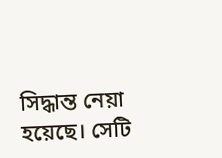সিদ্ধান্ত নেয়া হয়েছে। সেটি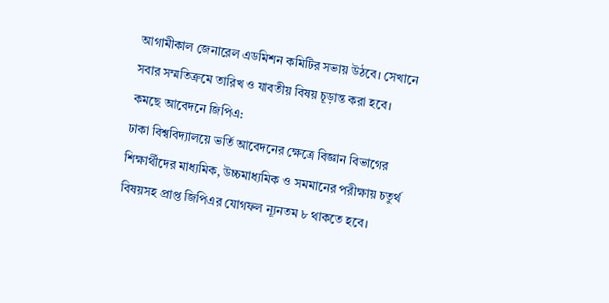আগামীকাল জেনারেল এডমিশন কমিটির সভায় উঠবে। সেখানে সবার সম্মতিক্রমে তারিখ ও যাবতীয় বিষয় চূড়ান্ত করা হবে।
কমছে আবেদনে জিপিএ:
ঢাকা বিশ্ববিদ্যালয়ে ভর্তি আবেদনের ক্ষেত্রে বিজ্ঞান বিভাগের শিক্ষার্থীদের মাধ্যমিক, উচ্চমাধ্যমিক ও সমমানের পরীক্ষায় চতুর্থ বিষয়সহ প্রাপ্ত জিপিএর যোগফল ন্যূনতম ৮ থাকতে হবে।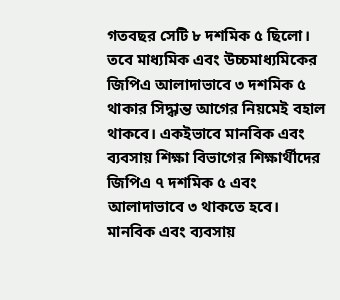গতবছর সেটি ৮ দশমিক ৫ ছিলো। তবে মাধ্যমিক এবং উচ্চমাধ্যমিকের জিপিএ আলাদাভাবে ৩ দশমিক ৫ থাকার সিদ্ধান্ত আগের নিয়মেই বহাল থাকবে। একইভাবে মানবিক এবং ব্যবসায় শিক্ষা বিভাগের শিক্ষার্থীদের জিপিএ ৭ দশমিক ৫ এবং আলাদাভাবে ৩ থাকতে হবে।
মানবিক এবং ব্যবসায়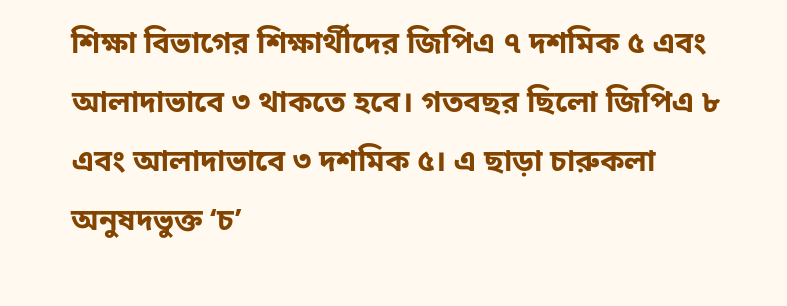শিক্ষা বিভাগের শিক্ষার্থীদের জিপিএ ৭ দশমিক ৫ এবং আলাদাভাবে ৩ থাকতে হবে। গতবছর ছিলো জিপিএ ৮ এবং আলাদাভাবে ৩ দশমিক ৫। এ ছাড়া চারুকলা অনুষদভুক্ত ‘চ’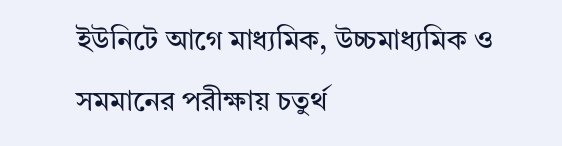ইউনিটে আগে মাধ্যমিক, উচ্চমাধ্যমিক ও সমমানের পরীক্ষায় চতুর্থ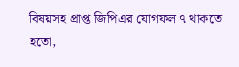বিষয়সহ প্রাপ্ত জিপিএর যোগফল ৭ থাকতে হতো,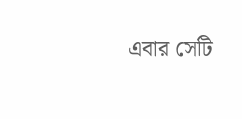এবার সেটি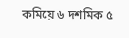কমিয়ে ৬ দশমিক ৫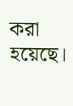করা হয়েছে।